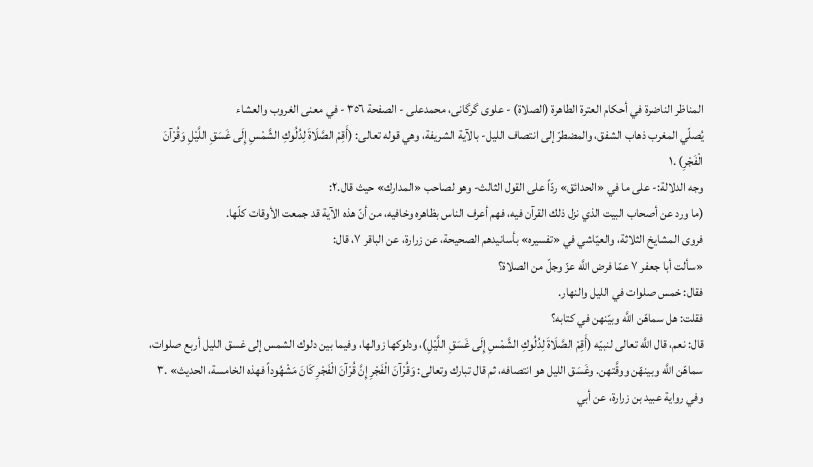المناظر الناضرة في أحکام العترة الطاهرة (الصلاة) - علوی گرگانی، محمدعلی - الصفحة ٣٥٦ - في معنى الغروب والعشاء
يُصلّي المغرب ذهاب الشفق، والمضطرّ إلى انتصاف الليل- بالآية الشريفة، وهي قوله تعالى: (أَقِمْ الصَّلَاةَ لِدُلُوكِ الشَّمْسِ إِلَى غَسَقِ اللَّيْلِ وَقُرْآنَ الْفَجْرِ) .١
وجه الدلالة:- على ما في «الحدائق» ردّاً على القول الثالث- وهو لصاحب «المدارك» حيث قال.٢:
(ما ورد عن أصحاب البيت الذي نزل ذلك القرآن فيه، فهم أعرف الناس بظاهره وخافيه، من أنّ هذه الآية قد جمعت الأوقات كلّها.
فروى المشايخ الثلاثة، والعيّاشي في «تفسيره» بأسانيدهم الصحيحة، عن زرارة، عن الباقر ٧، قال:
«سألت أبا جعفر ٧ عمّا فرض اللَّه عزّ وجلّ من الصلاة؟
فقال: خمس صلوات في الليل والنهار.
فقلت: هل سماهّن اللَّه وبيّنهن في كتابه؟
قال: نعم، قال اللَّه تعالى لنبيّه (أَقِمْ الصَّلَاةَ لِدُلُوكِ الشَّمْسِ إِلَى غَسَقِ اللَّيْلِ)، ودلوكها زوالها، وفيما بين دلوك الشمس إلى غسق الليل أربع صلوات، سماهّن اللَّه وبينهّن ووقَّتهن. وغَسَق الليل هو انتصافه، ثم قال تبارك وتعالى: وَقُرْآنَ الْفَجْرِ إِنَّ قُرْآنَ الْفَجْرِ كَانَ مَشْهُوداً فهذه الخامسة، الحديث» .٣
وفي رواية عبيد بن زرارة، عن أبي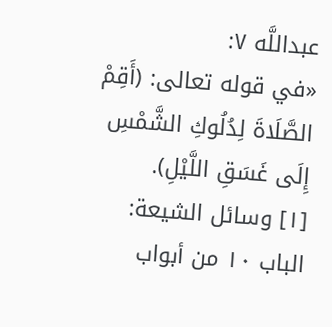عبداللَّه ٧:
«في قوله تعالى: (أَقِمْ الصَّلَاةَ لِدُلُوكِ الشَّمْسِ إِلَى غَسَقِ اللَّيْلِ).
[١] وسائل الشيعة: الباب ١٠ من أبواب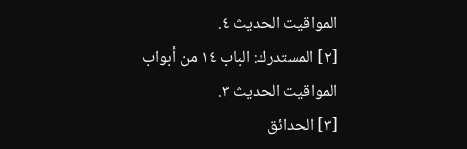المواقيت الحديث ٤.
[٢] المستدرك: الباب ١٤ من أبواب المواقيت الحديث ٣.
[٣] الحدائق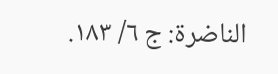الناضرة: ج ٦/ ١٨٣.